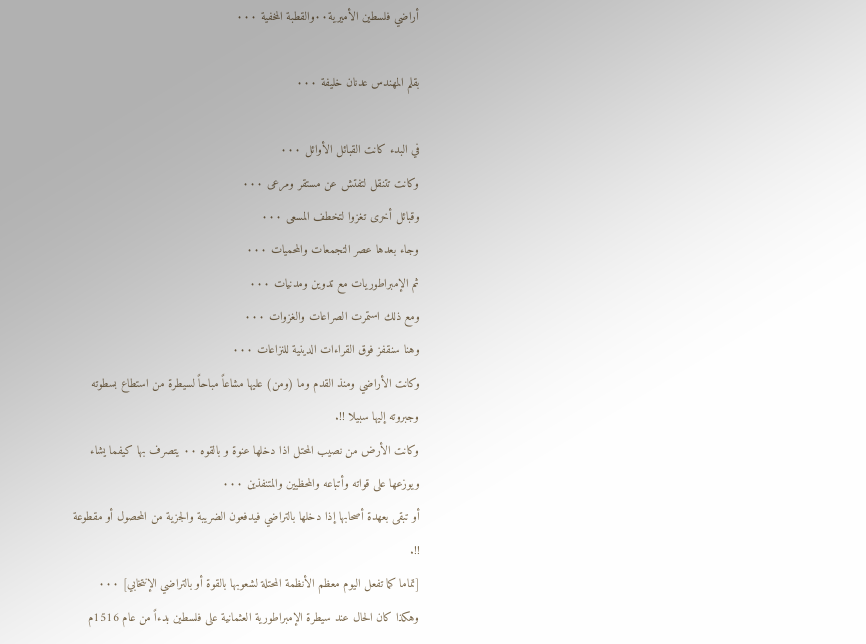أراضي فلسطين الأميرية٠٠والقطبة المخفية ٠٠٠

بقلم المهندس عدنان خليفة ٠٠٠

في البدء كانت القبائل الأوائل ٠٠٠
وكانت تتنقل لتفتش عن مستقر ومرعى ٠٠٠
وقبائل أخرى تغزوا لتخطف المسعى ٠٠٠
وجاء بعدها عصر التجمعات والمحميات ٠٠٠
ثم الإمبراطوريات مع تدوين ومدنيات ٠٠٠
ومع ذلك استمرت الصراعات والغزوات ٠٠٠
وهنا سنقفز فوق القراءات الدينية للنزاعات ٠٠٠
وكانت الأراضي ومنذ القدم وما (ومن) عليها مشاعاً مباحاً لسيطرة من استطاع بسطوته وجبروته إليها سبيلا !!.
وكانت الأرض من نصيب المحتل اذا دخلها عنوة و بالقوه ٠٠ يتصرف بها كيفما يشاء ويوزعها على قواته وأتباعه والمحظيين والمتنفذين ٠٠٠
أو تبقى بعهدة أصحابها إذا دخلها بالتراضي فيدفعون الضريبة والجزية من المحصول أو مقطوعة !!.
[تماما كما تفعل اليوم معظم الأنظمة المحتلة لشعوبها بالقوة أو بالتراضي الإنتخابي] ٠٠٠
وهكذا كان الحال عند سيطرة الإمبراطورية العثمانية على فلسطين بدءاً من عام 1516م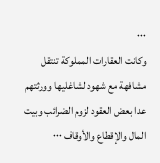٠٠٠
وكانت العقارات المملوكة تنتقل مشافهة مع شهود لشاغليها وورثتهم عدا بعض العقود لزوم الضرائب وبيت المال والإقطاع والأوقاف ٠٠٠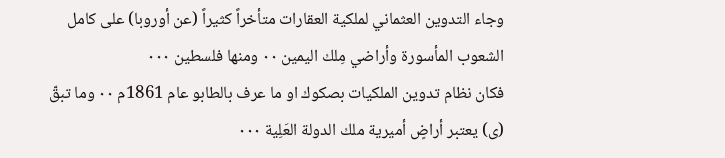وجاء التدوين العثماني لملكية العقارات متأخراً كثيراً (عن أوروبا) على كامل الشعوب المأسورة وأراضي مِلك اليمين ٠٠ ومنها فلسطين ٠٠٠
فكان نظام تدوين الملكيات بصكوك او ما عرف بالطابو عام 1861م ٠٠ وما تبقّ (ى) يعتبر أراضٍ أميرية ملك الدولة العَلِية ٠٠٠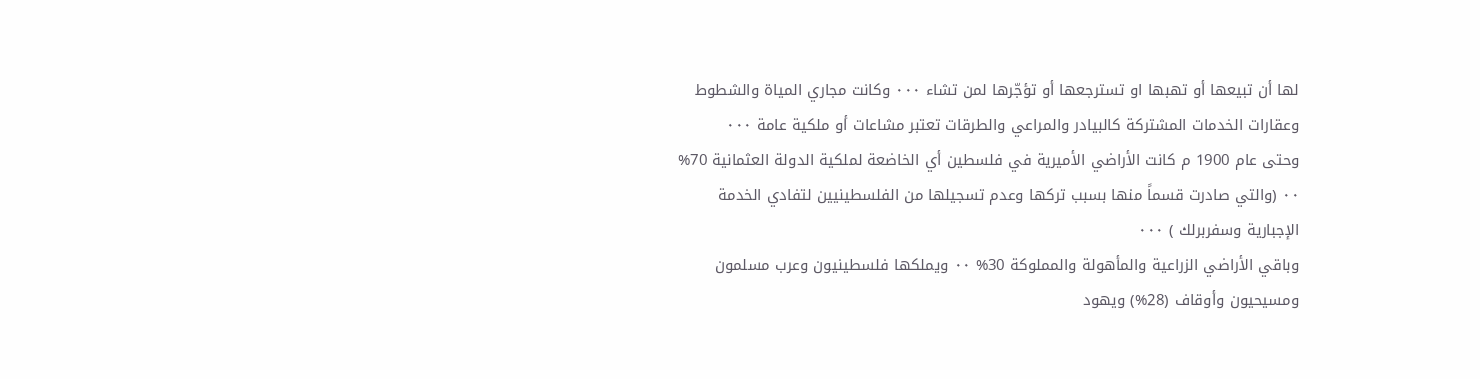لها أن تبيعها أو تهبها او تسترجعها أو تؤجّرها لمن تشاء ٠٠٠ وكانت مجاري المياة والشطوط وعقارات الخدمات المشتركة كالبيادر والمراعي والطرقات تعتبر مشاعات أو ملكية عامة ٠٠٠
وحتى عام 1900 م كانت الأراضي الأميرية في فلسطين أي الخاضعة لملكية الدولة العثمانية 70% ٠٠ (والتي صادرت قسماً منها بسبب تركها وعدم تسجيلها من الفلسطينيين لتفادي الخدمة الإجبارية وسفربرلك ) ٠٠٠
وباقي الأراضي الزراعية والمأهولة والمملوكة 30% ٠٠ ويملكها فلسطينيون وعرب مسلمون ومسيحيون وأوقاف (28%) ويهود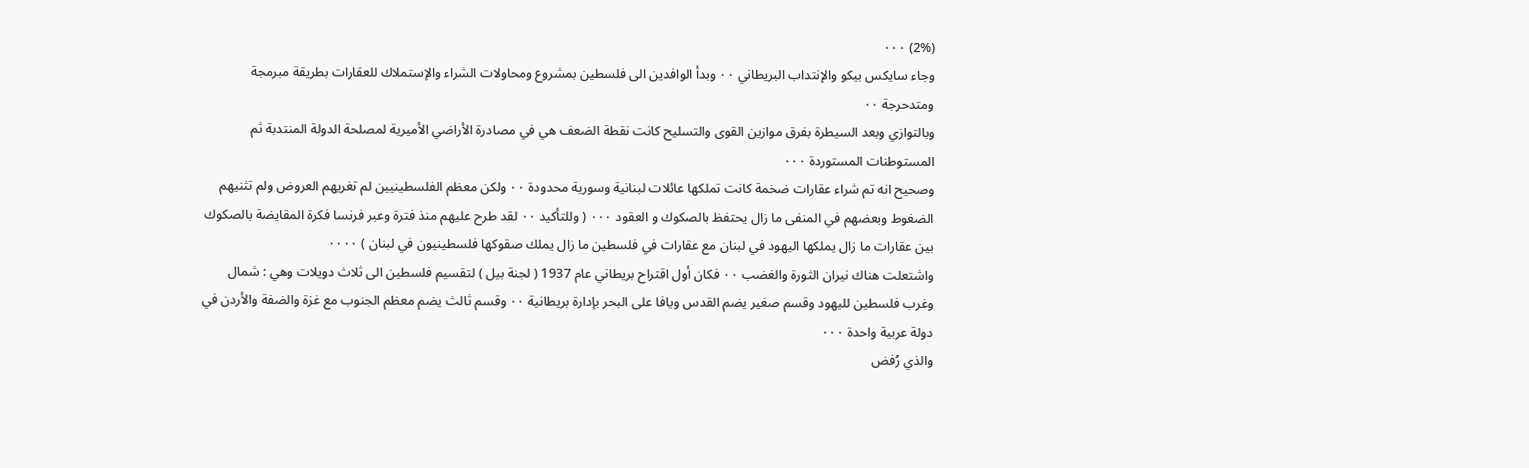(2%) ٠٠٠
وجاء سايكس بيكو والإنتداب البريطاني ٠٠ وبدأ الوافدين الى فلسطين بمشروع ومحاولات الشراء والإستملاك للعقارات بطريقة مبرمجة ومتدحرجة ٠٠
وبالتوازي وبعد السيطرة بفرق موازين القوى والتسليح كانت نقطة الضعف هي في مصادرة الأراضي الأميرية لمصلحة الدولة المنتدبة ثم المستوطنات المستوردة ٠٠٠
وصحيح انه تم شراء عقارات ضخمة كانت تملكها عائلات لبنانية وسورية محدودة ٠٠ ولكن معظم الفلسطينيين لم تغريهم العروض ولم تثنيهم الضغوط وبعضهم في المنفى ما زال يحتفظ بالصكوك و العقود ٠٠٠ ( وللتأكيد ٠٠ لقد طرح عليهم منذ فترة وعبر فرنسا فكرة المقايضة بالصكوك بين عقارات ما زال يملكها اليهود في لبنان مع عقارات في فلسطين ما زال يملك صقوكها فلسطينيون في لبنان ) ٠٠٠٠
واشتعلت هناك نيران الثورة والغضب ٠٠ فكان أول اقتراح بريطاني عام 1937 ( لجنة بيل ) لتقسيم فلسطين الى ثلاث دويلات وهي : شمال وغرب فلسطين لليهود وقسم صغير يضم القدس ويافا على البحر بإدارة بريطانية ٠٠ وقسم ثالث يضم معظم الجنوب مع غزة والضفة والأردن في دولة عربية واحدة ٠٠٠
والذي رُفض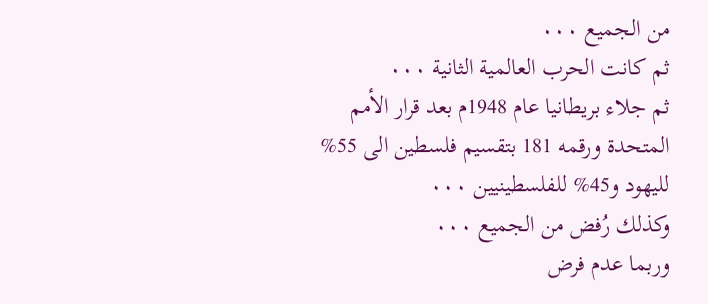من الجميع ٠٠٠
ثم كانت الحرب العالمية الثانية ٠٠٠
ثم جلاء بريطانيا عام 1948م بعد قرار الأمم المتحدة ورقمه 181 بتقسيم فلسطين الى 55% لليهود و45% للفلسطينيين ٠٠٠
وكذلك رُفض من الجميع ٠٠٠
وربما عدم فرض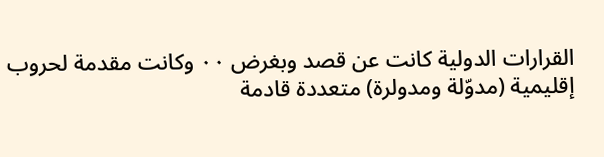القرارات الدولية كانت عن قصد وبغرض ٠٠ وكانت مقدمة لحروب إقليمية (مدوّلة ومدولرة) متعددة قادمة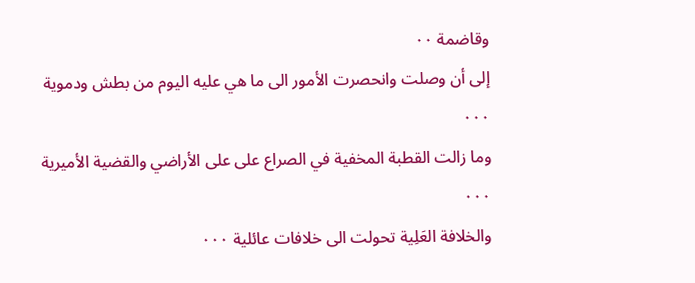وقاضمة ٠٠
إلى أن وصلت وانحصرت الأمور الى ما هي عليه اليوم من بطش ودموية ٠٠٠
وما زالت القطبة المخفية في الصراع على على الأراضي والقضية الأميرية ٠٠٠
والخلافة العَلِية تحولت الى خلافات عائلية ٠٠٠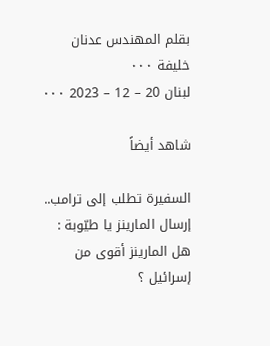بقلم المهندس عدنان خليفة ٠٠٠
لبنان 20 – 12 – 2023 ٠٠٠

شاهد أيضاً

السفيرة تطلب إلى ترامب.. إرسال المارينز يا طيّوبة : هل المارينز أقوى من إسرائيل ؟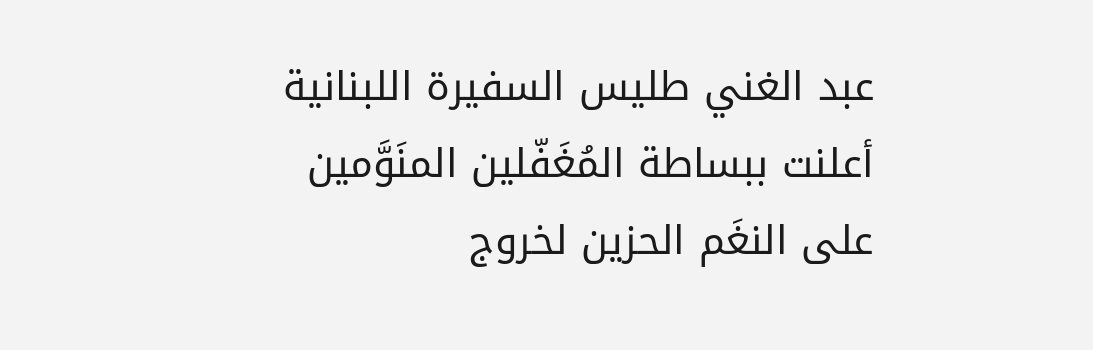عبد الغني طليس السفيرة اللبنانية أعلنت ببساطة المُغَفّلين المنَوَّمين على النغَم الحزين لخروج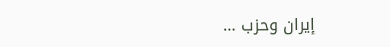إيران وحزب …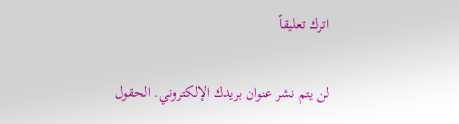اترك تعليقاً

لن يتم نشر عنوان بريدك الإلكتروني. الحقول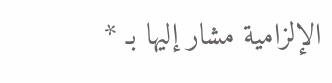الإلزامية مشار إليها بـ *